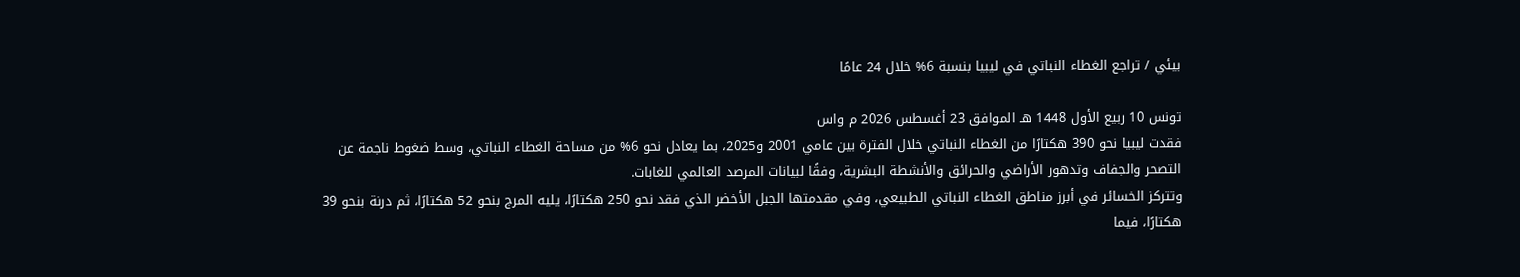بيئي / تراجع الغطاء النباتي في ليبيا بنسبة 6% خلال 24 عامًا

تونس 10 ربيع الأول 1448 هـ الموافق 23 أغسطس 2026 م واس
فقدت ليبيا نحو 390 هكتارًا من الغطاء النباتي خلال الفترة بين عامي 2001 و2025، بما يعادل نحو 6% من مساحة الغطاء النباتي، وسط ضغوط ناجمة عن التصحر والجفاف وتدهور الأراضي والحرائق والأنشطة البشرية، وفقًا لبيانات المرصد العالمي للغابات.
وتتركز الخسائر في أبرز مناطق الغطاء النباتي الطبيعي، وفي مقدمتها الجبل الأخضر الذي فقد نحو 250 هكتارًا، يليه المرج بنحو 52 هكتارًا، ثم درنة بنحو 39 هكتارًا، فيما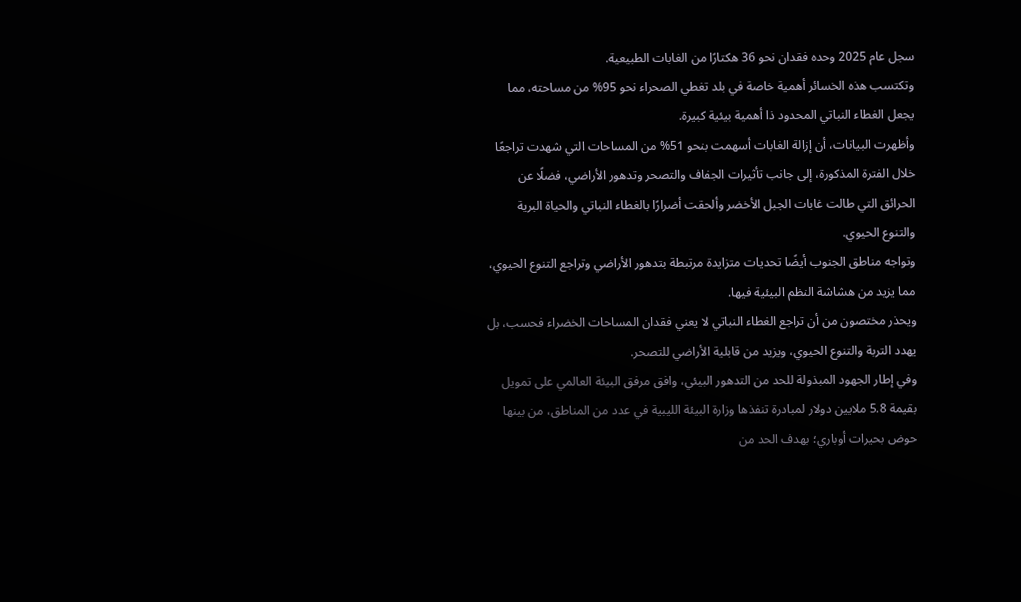سجل عام 2025 وحده فقدان نحو 36 هكتارًا من الغابات الطبيعية.
وتكتسب هذه الخسائر أهمية خاصة في بلد تغطي الصحراء نحو 95% من مساحته، مما يجعل الغطاء النباتي المحدود ذا أهمية بيئية كبيرة.
وأظهرت البيانات، أن إزالة الغابات أسهمت بنحو 51% من المساحات التي شهدت تراجعًا خلال الفترة المذكورة، إلى جانب تأثيرات الجفاف والتصحر وتدهور الأراضي، فضلًا عن الحرائق التي طالت غابات الجبل الأخضر وألحقت أضرارًا بالغطاء النباتي والحياة البرية والتنوع الحيوي.
وتواجه مناطق الجنوب أيضًا تحديات متزايدة مرتبطة بتدهور الأراضي وتراجع التنوع الحيوي، مما يزيد من هشاشة النظم البيئية فيها.
ويحذر مختصون من أن تراجع الغطاء النباتي لا يعني فقدان المساحات الخضراء فحسب، بل يهدد التربة والتنوع الحيوي، ويزيد من قابلية الأراضي للتصحر.
وفي إطار الجهود المبذولة للحد من التدهور البيئي، وافق مرفق البيئة العالمي على تمويل بقيمة 5.8 ملايين دولار لمبادرة تنفذها وزارة البيئة الليبية في عدد من المناطق، من بينها حوض بحيرات أوباري؛ بهدف الحد من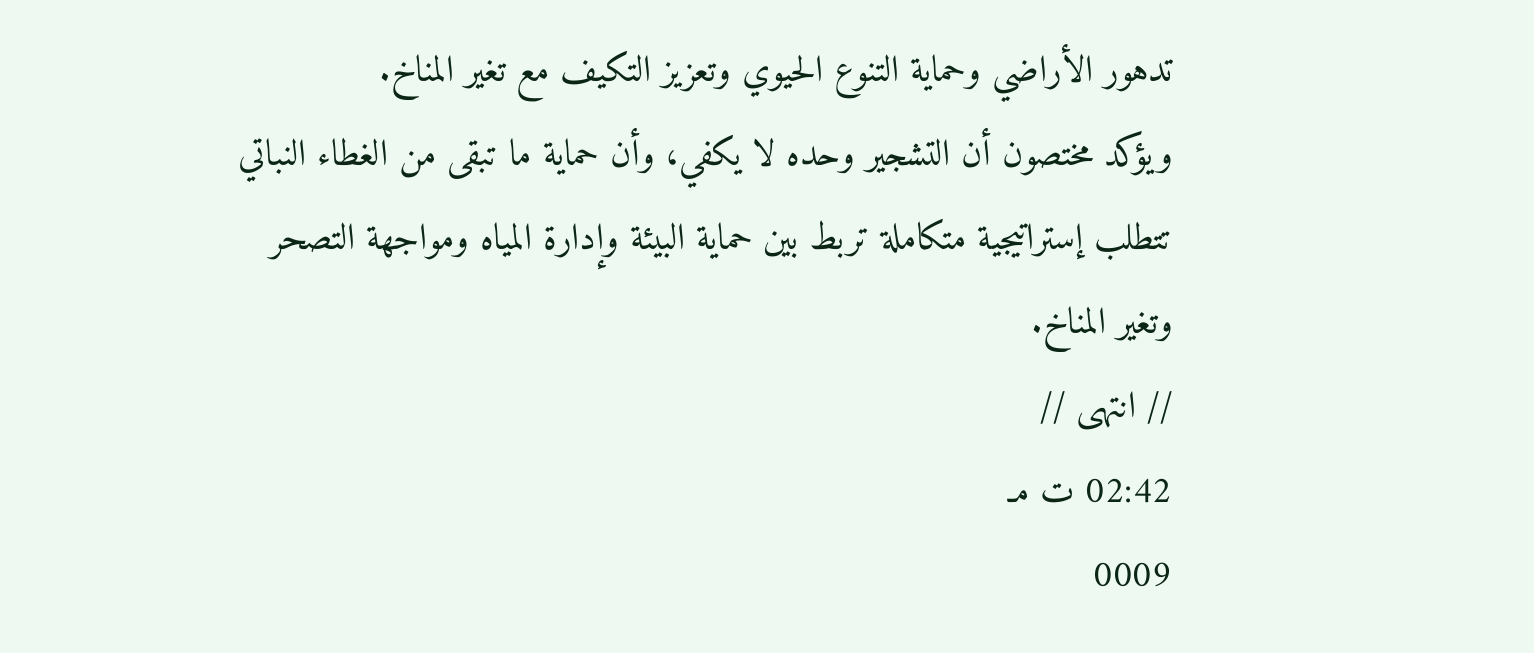تدهور الأراضي وحماية التنوع الحيوي وتعزيز التكيف مع تغير المناخ.
ويؤكد مختصون أن التشجير وحده لا يكفي، وأن حماية ما تبقى من الغطاء النباتي تتطلب إستراتيجية متكاملة تربط بين حماية البيئة وإدارة المياه ومواجهة التصحر وتغير المناخ.
// انتهى //
02:42 ت مـ
0009